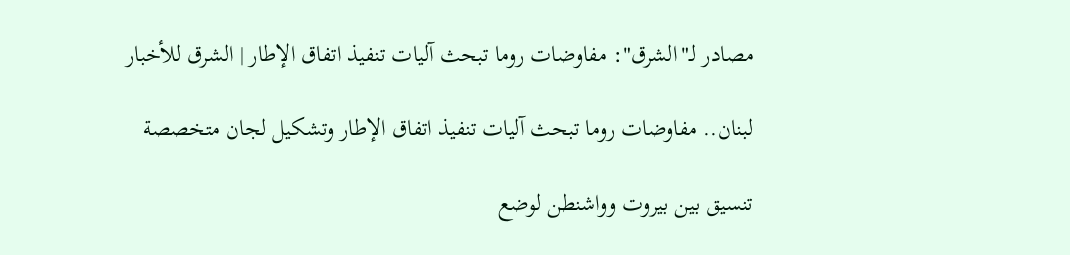مصادر لـ"الشرق": مفاوضات روما تبحث آليات تنفيذ اتفاق الإطار | الشرق للأخبار

لبنان.. مفاوضات روما تبحث آليات تنفيذ اتفاق الإطار وتشكيل لجان متخصصة

تنسيق بين بيروت وواشنطن لوضع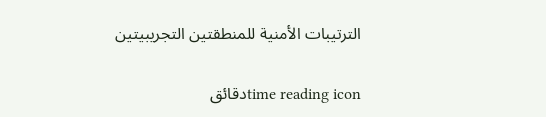الترتيبات الأمنية للمنطقتين التجريبيتين

time reading iconدقائق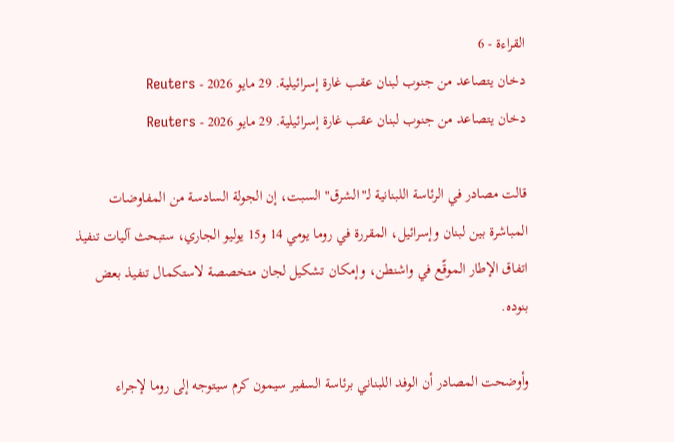القراءة - 6
دخان يتصاعد من جنوب لبنان عقب غارة إسرائيلية. 29 مايو 2026 - Reuters
دخان يتصاعد من جنوب لبنان عقب غارة إسرائيلية. 29 مايو 2026 - Reuters

قالت مصادر في الرئاسة اللبنانية لـ"الشرق" السبت، إن الجولة السادسة من المفاوضات المباشرة بين لبنان وإسرائيل، المقررة في روما يومي 14 و15 يوليو الجاري، ستبحث آليات تنفيذ اتفاق الإطار الموقّع في واشنطن، وإمكان تشكيل لجان متخصصة لاستكمال تنفيذ بعض بنوده.

وأوضحت المصادر أن الوفد اللبناني برئاسة السفير سيمون كرم سيتوجه إلى روما لإجراء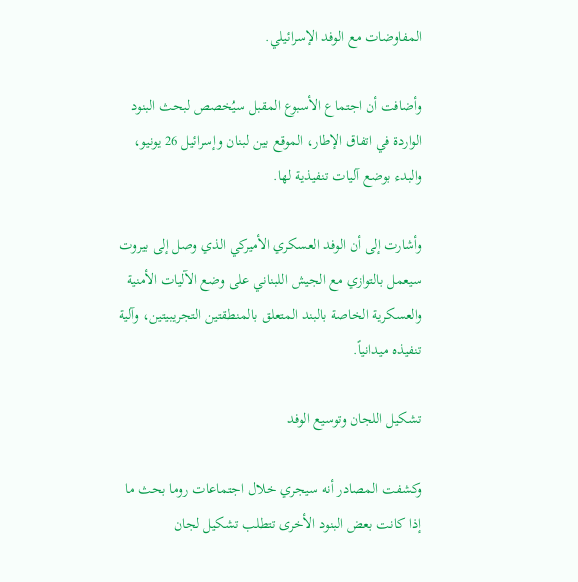المفاوضات مع الوفد الإسرائيلي.

وأضافت أن اجتماع الأسبوع المقبل سيُخصص لبحث البنود الواردة في اتفاق الإطار، الموقع بين لبنان وإسرائيل 26 يونيو، والبدء بوضع آليات تنفيذية لها.

وأشارت إلى أن الوفد العسكري الأميركي الذي وصل إلى بيروت سيعمل بالتوازي مع الجيش اللبناني على وضع الآليات الأمنية والعسكرية الخاصة بالبند المتعلق بالمنطقتين التجريبيتين، وآلية تنفيذه ميدانياً.

تشكيل اللجان وتوسيع الوفد

وكشفت المصادر أنه سيجري خلال اجتماعات روما بحث ما إذا كانت بعض البنود الأخرى تتطلب تشكيل لجان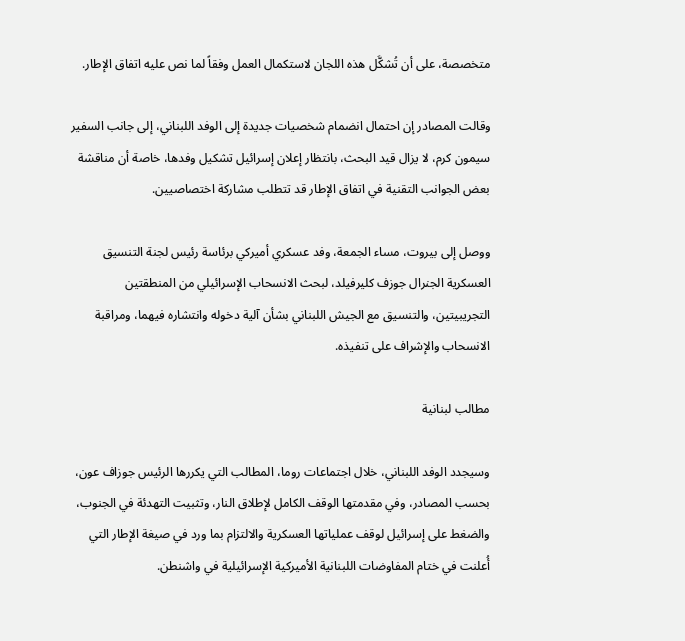متخصصة، على أن تُشكَّل هذه اللجان لاستكمال العمل وفقاً لما نص عليه اتفاق الإطار.

وقالت المصادر إن احتمال انضمام شخصيات جديدة إلى الوفد اللبناني، إلى جانب السفير سيمون كرم، لا يزال قيد البحث، بانتظار إعلان إسرائيل تشكيل وفدها، خاصة أن مناقشة بعض الجوانب التقنية في اتفاق الإطار قد تتطلب مشاركة اختصاصيين.

ووصل إلى بيروت، مساء الجمعة، وفد عسكري أميركي برئاسة رئيس لجنة التنسيق العسكرية الجنرال جوزف كليرفيلد، لبحث الانسحاب الإسرائيلي من المنطقتين التجريبيتين، والتنسيق مع الجيش اللبناني بشأن آلية دخوله وانتشاره فيهما، ومراقبة الانسحاب والإشراف على تنفيذه.

مطالب لبنانية

وسيجدد الوفد اللبناني، خلال اجتماعات روما، المطالب التي يكررها الرئيس جوزاف عون، بحسب المصادر، وفي مقدمتها الوقف الكامل لإطلاق النار، وتثبيت التهدئة في الجنوب، والضغط على إسرائيل لوقف عملياتها العسكرية والالتزام بما ورد في صيغة الإطار التي أُعلنت في ختام المفاوضات اللبنانية الأميركية الإسرائيلية في واشنطن.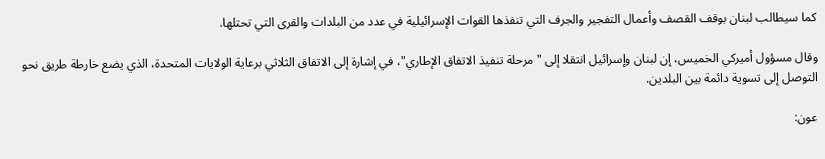كما سيطالب لبنان بوقف القصف وأعمال التفجير والجرف التي تنفذها القوات الإسرائيلية في عدد من البلدات والقرى التي تحتلها.

وقال مسؤول أميركي الخميس، إن لبنان وإسرائيل انتقلا إلى "مرحلة تنفيذ الاتفاق الإطاري"، في إشارة إلى الاتفاق الثلاثي برعاية الولايات المتحدة، الذي يضع خارطة طريق نحو التوصل إلى تسوية دائمة بين البلدين.

عون: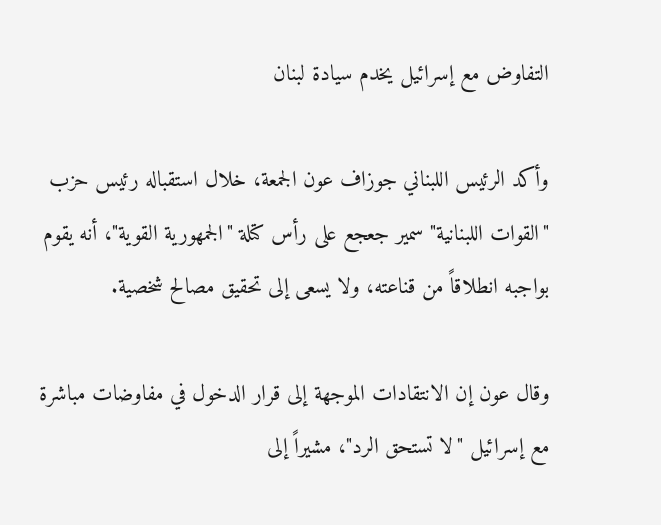التفاوض مع إسرائيل يخدم سيادة لبنان

وأكد الرئيس اللبناني جوزاف عون الجمعة، خلال استقباله رئيس حزب "القوات اللبنانية" سمير جعجع على رأس كتلة "الجمهورية القوية"، أنه يقوم بواجبه انطلاقاً من قناعته، ولا يسعى إلى تحقيق مصالح شخصية.

وقال عون إن الانتقادات الموجهة إلى قرار الدخول في مفاوضات مباشرة مع إسرائيل "لا تستحق الرد"، مشيراً إلى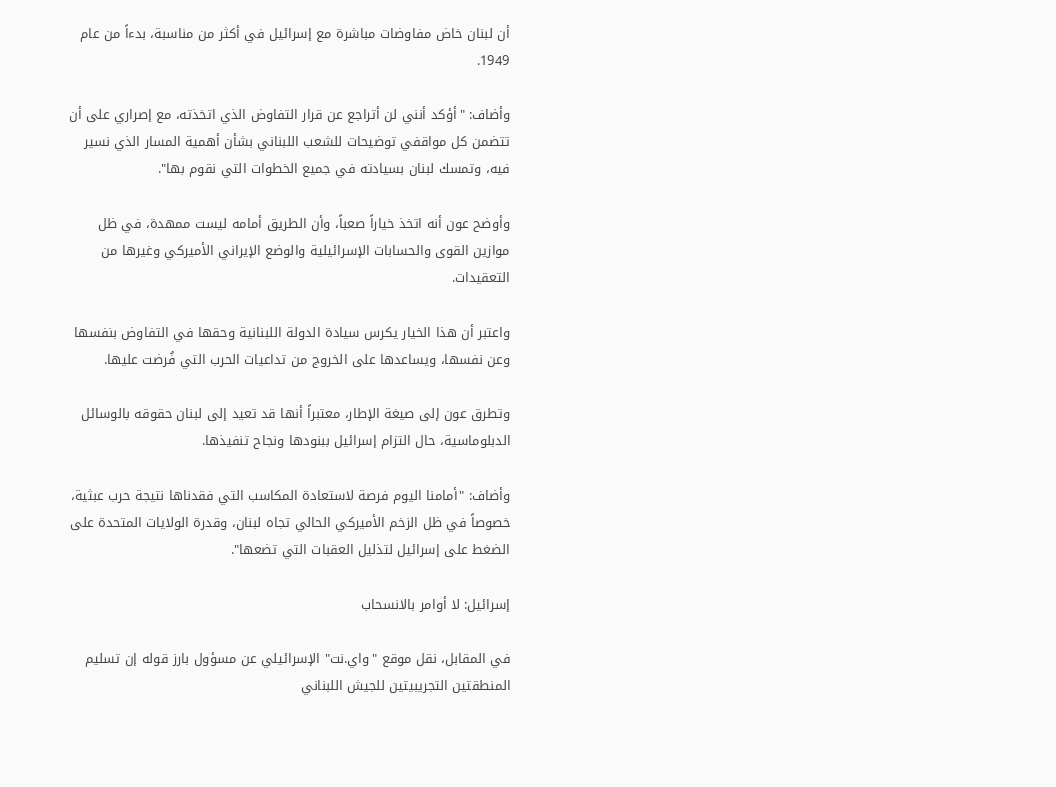أن لبنان خاض مفاوضات مباشرة مع إسرائيل في أكثر من مناسبة، بدءاً من عام 1949.

وأضاف: "أؤكد أنني لن أتراجع عن قرار التفاوض الذي اتخذته، مع إصراري على أن تتضمن كل مواقفي توضيحات للشعب اللبناني بشأن أهمية المسار الذي نسير فيه، وتمسك لبنان بسيادته في جميع الخطوات التي نقوم بها".

وأوضح عون أنه اتخذ خياراً صعباً، وأن الطريق أمامه ليست ممهدة، في ظل موازين القوى والحسابات الإسرائيلية والوضع الإيراني الأميركي وغيرها من التعقيدات.

واعتبر أن هذا الخيار يكرس سيادة الدولة اللبنانية وحقها في التفاوض بنفسها وعن نفسها، ويساعدها على الخروج من تداعيات الحرب التي فُرضت عليها.

وتطرق عون إلى صيغة الإطار، معتبراً أنها قد تعيد إلى لبنان حقوقه بالوسائل الدبلوماسية، حال التزام إسرائيل ببنودها ونجاح تنفيذها.

وأضاف: "أمامنا اليوم فرصة لاستعادة المكاسب التي فقدناها نتيجة حرب عبثية، خصوصاً في ظل الزخم الأميركي الحالي تجاه لبنان، وقدرة الولايات المتحدة على الضغط على إسرائيل لتذليل العقبات التي تضعها".

إسرائيل: لا أوامر بالانسحاب

في المقابل، نقل موقع "واي.نت" الإسرائيلي عن مسؤول بارز قوله إن تسليم المنطقتين التجريبيتين للجيش اللبناني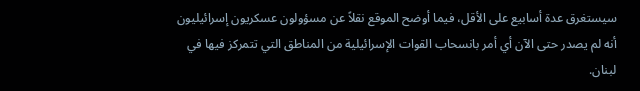سيستغرق عدة أسابيع على الأقل، فيما أوضح الموقع نقلاً عن مسؤولون عسكريون إسرائيليون أنه لم يصدر حتى الآن أي أمر بانسحاب القوات الإسرائيلية من المناطق التي تتمركز فيها في لبنان.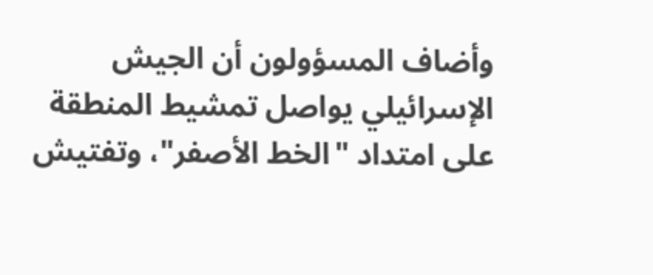وأضاف المسؤولون أن الجيش الإسرائيلي يواصل تمشيط المنطقة على امتداد "الخط الأصفر"، وتفتيش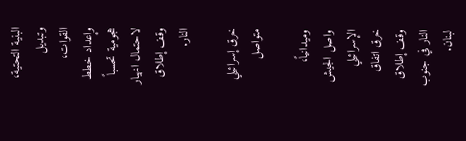البنية التحتية، وتبديل القوات، وإعداد خطط هجومية تحسباً لاحتمال انهيار وقف إطلاق النار.

خرق إسرائيلي متواصل

وميدانياً، واصل الجيش الإسرائيلي خرق اتفاق وقف إطلاق النار في جنوب لبنان.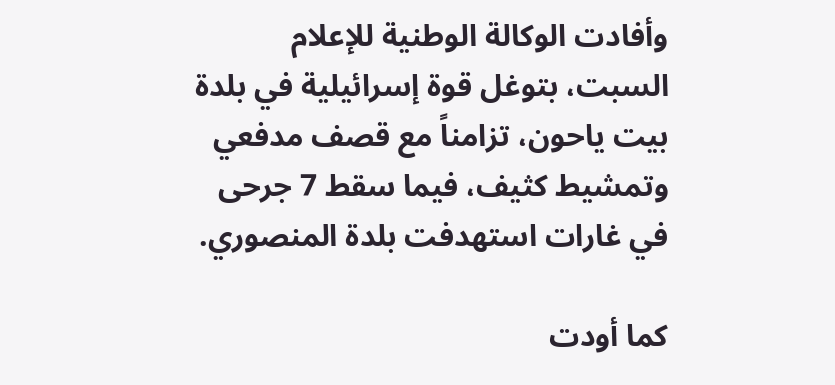وأفادت الوكالة الوطنية للإعلام السبت، بتوغل قوة إسرائيلية في بلدة بيت ياحون، تزامناً مع قصف مدفعي وتمشيط كثيف، فيما سقط 7 جرحى في غارات استهدفت بلدة المنصوري.

كما أودت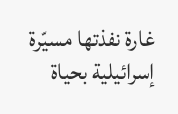غارة نفذتها مسيّرة إسرائيلية بحياة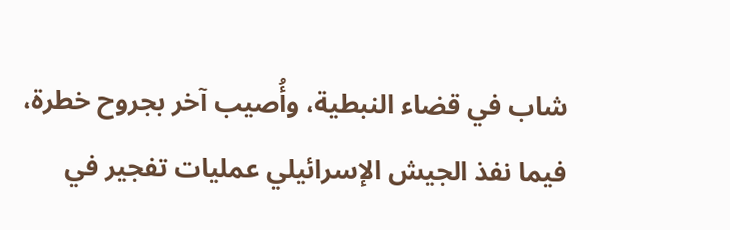شاب في قضاء النبطية، وأُصيب آخر بجروح خطرة، فيما نفذ الجيش الإسرائيلي عمليات تفجير في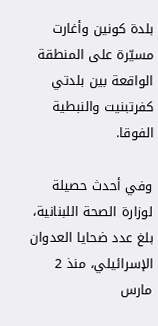بلدة كونين وأغارت مسيّرة على المنطقة الواقعة بين بلدتي كفرتبنيت والنبطية الفوقا.

وفي أحدث حصيلة لوزارة الصحة اللبنانية، بلغ عدد ضحايا العدوان الإسرائيلي، منذ 2 مارس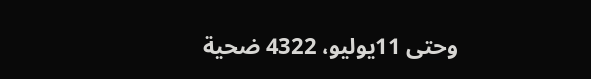وحتى 11يوليو، 4322 ضحية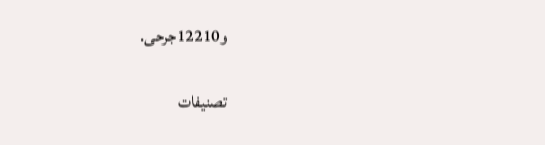و12210جرحى.

تصنيفات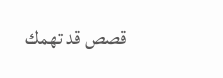قصص قد تهمك